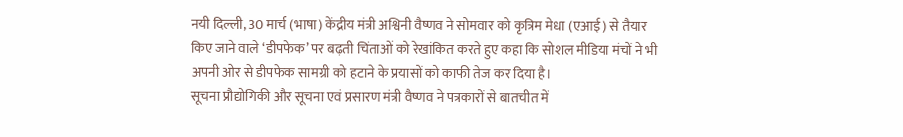नयी दिल्ली, 30 मार्च (भाषा) केंद्रीय मंत्री अश्विनी वैष्णव ने सोमवार को कृत्रिम मेधा (एआई) से तैयार किए जाने वाले ‘डीपफेक’ पर बढ़ती चिंताओं को रेखांकित करते हुए कहा कि सोशल मीडिया मंचों ने भी अपनी ओर से डीपफेक सामग्री को हटाने के प्रयासों को काफी तेज कर दिया है।
सूचना प्रौद्योगिकी और सूचना एवं प्रसारण मंत्री वैष्णव ने पत्रकारों से बातचीत में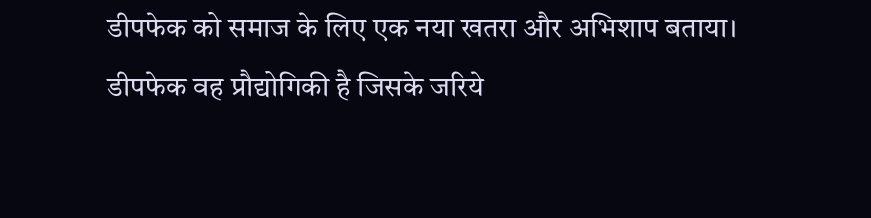डीपफेक को समाज के लिए एक नया खतरा और अभिशाप बताया।
डीपफेक वह प्रौद्योगिकी है जिसके जरिये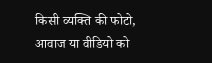किसी व्यक्ति की फोटो, आवाज या वीडियो को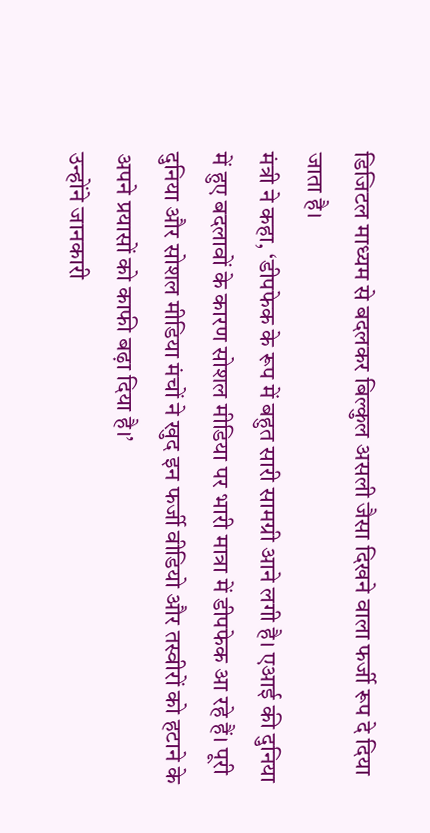डिजिटल माध्यम से बदलकर बिल्कुल असली जैसा दिखने वाला फर्जी रूप दे दिया जाता है।
मंत्री ने कहा, ‘डीपफेक के रूप में बहुत सारी सामग्री आने लगी है। एआई की दुनिया में हुए बदलावों के कारण सोशल मीडिया पर भारी मात्रा में डीपफेक आ रहे हैं। पूरी दुनिया और सोशल मीडिया मंचों ने खुद इन फर्जी वीडियो और तस्वीरों को हटाने के अपने प्रयासों को काफी बढ़ा दिया है।’
उन्होंने जानकारी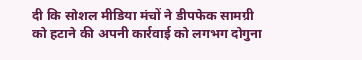दी कि सोशल मीडिया मंचों ने डीपफेक सामग्री को हटाने की अपनी कार्रवाई को लगभग दोगुना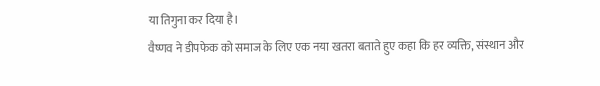या तिगुना कर दिया है।
वैष्णव ने डीपफेक को समाज के लिए एक नया खतरा बताते हुए कहा कि हर व्यक्ति, संस्थान और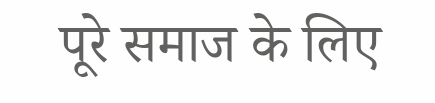पूरे समाज के लिए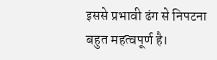इससे प्रभावी ढंग से निपटना बहुत महत्वपूर्ण है।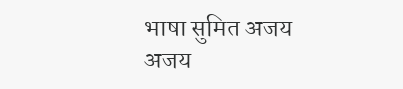भाषा सुमित अजय
अजय